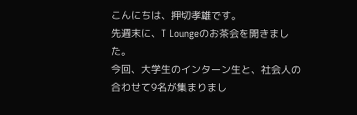こんにちは、押切孝雄です。
先週末に、T Loungeのお茶会を開きました。
今回、大学生のインターン生と、社会人の合わせて9名が集まりまし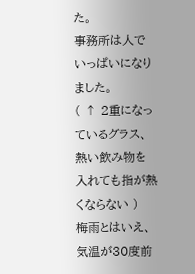た。
事務所は人でいっぱいになりました。
( ↑ 2重になっているグラス、熱い飲み物を入れても指が熱くならない )
梅雨とはいえ、気温が30度前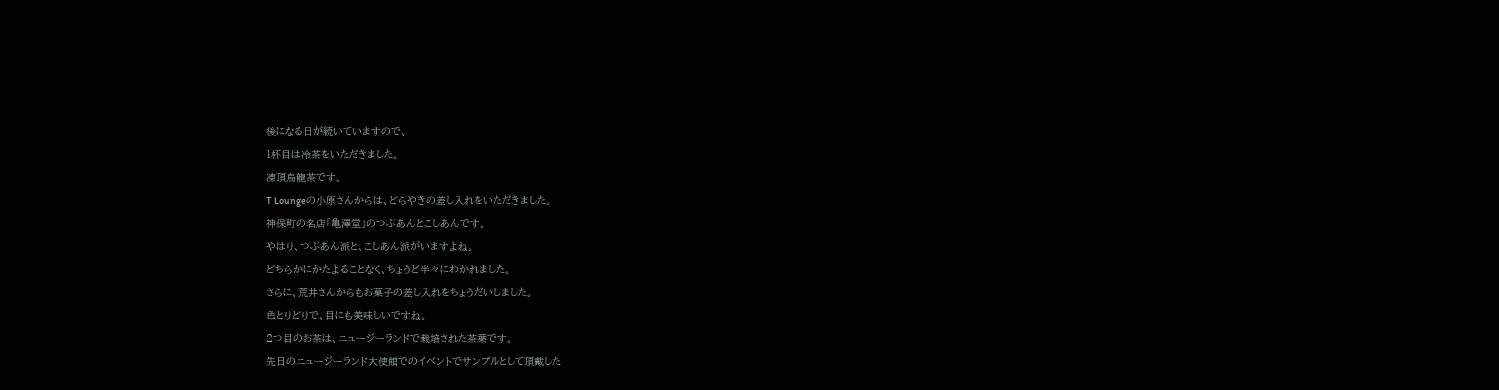後になる日が続いていますので、
1杯目は冷茶をいただきました。
凍頂烏龍茶です。
T Loungeの小原さんからは、どらやきの差し入れをいただきました。
神保町の名店「亀澤堂」のつぶあんとこしあんです。
やはり、つぶあん派と、こしあん派がいますよね。
どちらかにかたよることなく、ちょうど半々にわかれました。
さらに、荒井さんからもお菓子の差し入れをちょうだいしました。
色とりどりで、目にも美味しいですね。
2つ目のお茶は、ニュージーランドで栽培された茶葉です。
先日のニュージーランド大使館でのイベントでサンプルとして頂戴した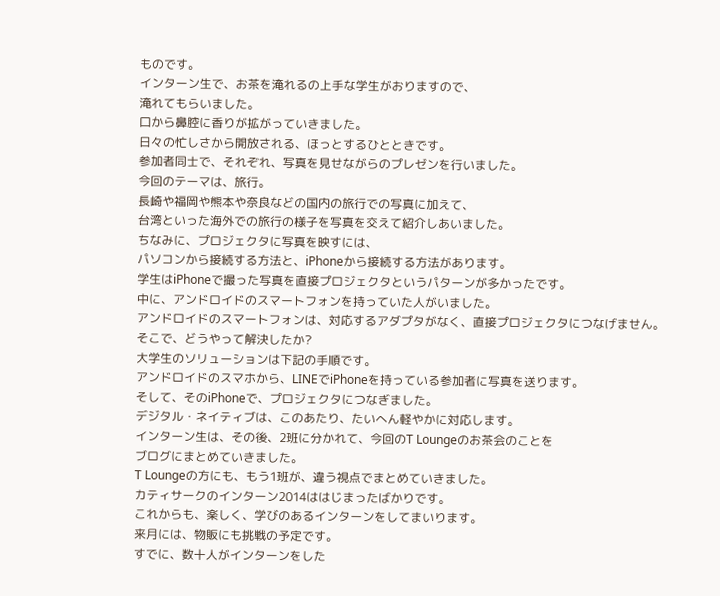ものです。
インターン生で、お茶を淹れるの上手な学生がおりますので、
淹れてもらいました。
口から鼻腔に香りが拡がっていきました。
日々の忙しさから開放される、ほっとするひとときです。
参加者同士で、それぞれ、写真を見せながらのプレゼンを行いました。
今回のテーマは、旅行。
長崎や福岡や熊本や奈良などの国内の旅行での写真に加えて、
台湾といった海外での旅行の様子を写真を交えて紹介しあいました。
ちなみに、プロジェクタに写真を映すには、
パソコンから接続する方法と、iPhoneから接続する方法があります。
学生はiPhoneで撮った写真を直接プロジェクタというパターンが多かったです。
中に、アンドロイドのスマートフォンを持っていた人がいました。
アンドロイドのスマートフォンは、対応するアダプタがなく、直接プロジェクタにつなげません。
そこで、どうやって解決したか?
大学生のソリューションは下記の手順です。
アンドロイドのスマホから、LINEでiPhoneを持っている参加者に写真を送ります。
そして、そのiPhoneで、プロジェクタにつなぎました。
デジタル・ネイティブは、このあたり、たいへん軽やかに対応します。
インターン生は、その後、2班に分かれて、今回のT Loungeのお茶会のことを
ブログにまとめていきました。
T Loungeの方にも、もう1班が、違う視点でまとめていきました。
カティサークのインターン2014ははじまったばかりです。
これからも、楽しく、学びのあるインターンをしてまいります。
来月には、物販にも挑戦の予定です。
すでに、数十人がインターンをした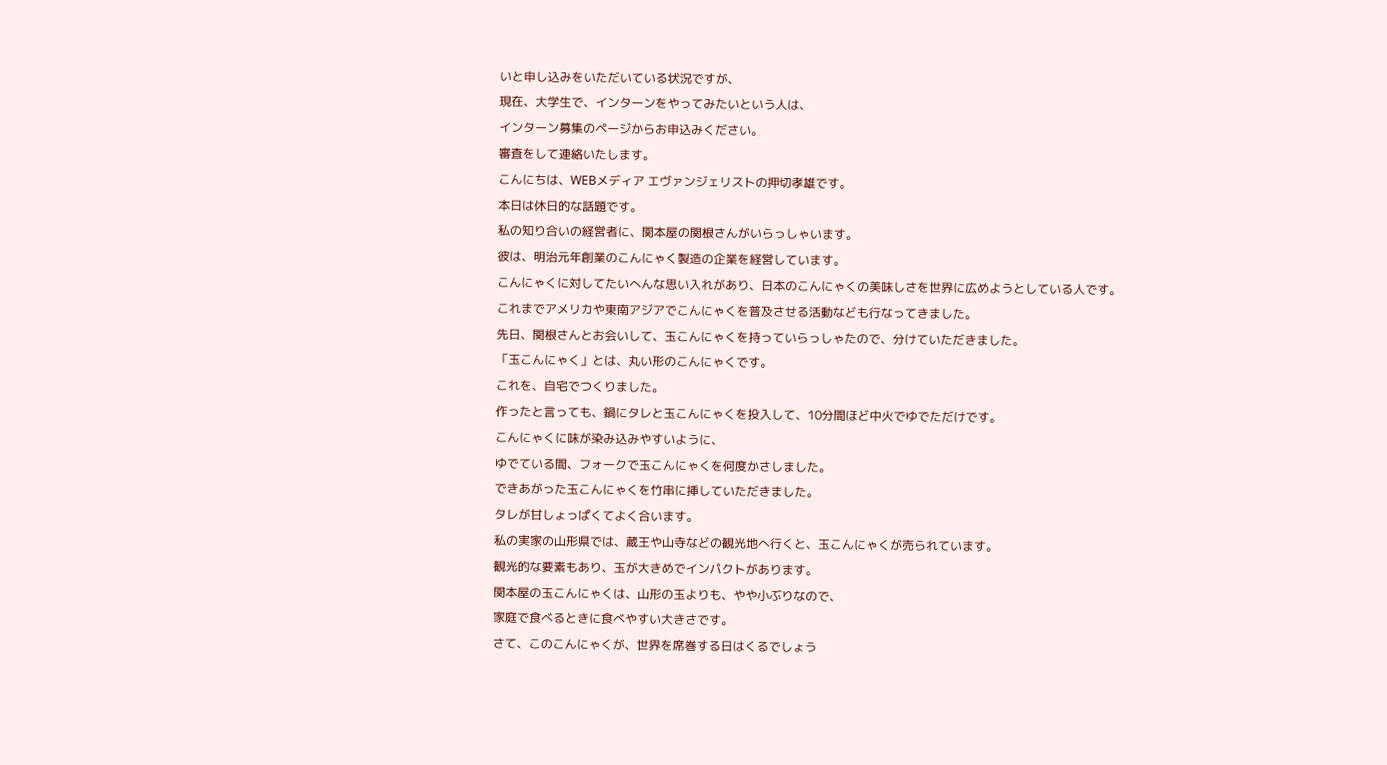いと申し込みをいただいている状況ですが、
現在、大学生で、インターンをやってみたいという人は、
インターン募集のページからお申込みください。
審査をして連絡いたします。
こんにちは、WEBメディア エヴァンジェリストの押切孝雄です。
本日は休日的な話題です。
私の知り合いの経営者に、関本屋の関根さんがいらっしゃいます。
彼は、明治元年創業のこんにゃく製造の企業を経営しています。
こんにゃくに対してたいへんな思い入れがあり、日本のこんにゃくの美味しさを世界に広めようとしている人です。
これまでアメリカや東南アジアでこんにゃくを普及させる活動なども行なってきました。
先日、関根さんとお会いして、玉こんにゃくを持っていらっしゃたので、分けていただきました。
「玉こんにゃく」とは、丸い形のこんにゃくです。
これを、自宅でつくりました。
作ったと言っても、鍋にタレと玉こんにゃくを投入して、10分間ほど中火でゆでただけです。
こんにゃくに味が染み込みやすいように、
ゆでている間、フォークで玉こんにゃくを何度かさしました。
できあがった玉こんにゃくを竹串に挿していただきました。
タレが甘しょっぱくてよく合います。
私の実家の山形県では、蔵王や山寺などの観光地へ行くと、玉こんにゃくが売られています。
観光的な要素もあり、玉が大きめでインパクトがあります。
関本屋の玉こんにゃくは、山形の玉よりも、やや小ぶりなので、
家庭で食べるときに食べやすい大きさです。
さて、このこんにゃくが、世界を席巻する日はくるでしょう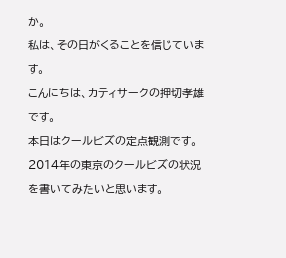か。
私は、その日がくることを信じています。
こんにちは、カティサークの押切孝雄です。
本日はクールビズの定点観測です。
2014年の東京のクールビズの状況を書いてみたいと思います。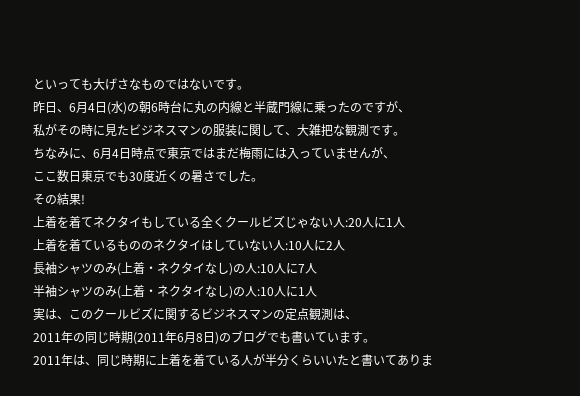といっても大げさなものではないです。
昨日、6月4日(水)の朝6時台に丸の内線と半蔵門線に乗ったのですが、
私がその時に見たビジネスマンの服装に関して、大雑把な観測です。
ちなみに、6月4日時点で東京ではまだ梅雨には入っていませんが、
ここ数日東京でも30度近くの暑さでした。
その結果!
上着を着てネクタイもしている全くクールビズじゃない人:20人に1人
上着を着ているもののネクタイはしていない人:10人に2人
長袖シャツのみ(上着・ネクタイなし)の人:10人に7人
半袖シャツのみ(上着・ネクタイなし)の人:10人に1人
実は、このクールビズに関するビジネスマンの定点観測は、
2011年の同じ時期(2011年6月8日)のブログでも書いています。
2011年は、同じ時期に上着を着ている人が半分くらいいたと書いてありま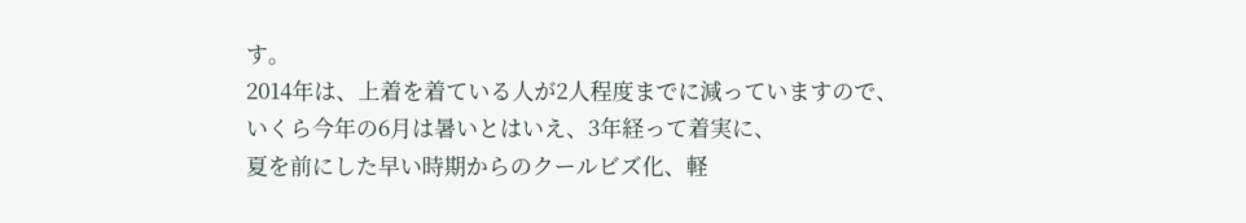す。
2014年は、上着を着ている人が2人程度までに減っていますので、
いくら今年の6月は暑いとはいえ、3年経って着実に、
夏を前にした早い時期からのクールビズ化、軽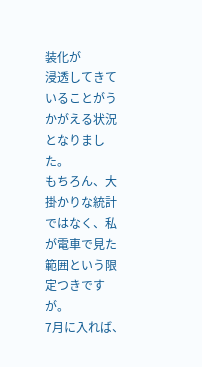装化が
浸透してきていることがうかがえる状況となりました。
もちろん、大掛かりな統計ではなく、私が電車で見た範囲という限定つきですが。
7月に入れば、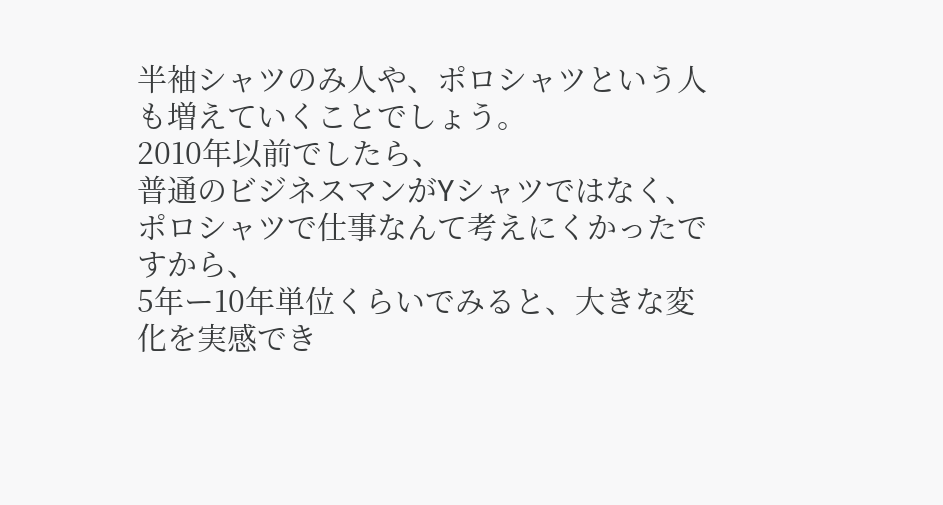半袖シャツのみ人や、ポロシャツという人も増えていくことでしょう。
2010年以前でしたら、
普通のビジネスマンがYシャツではなく、ポロシャツで仕事なんて考えにくかったですから、
5年ー10年単位くらいでみると、大きな変化を実感でき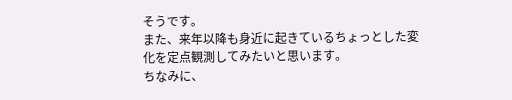そうです。
また、来年以降も身近に起きているちょっとした変化を定点観測してみたいと思います。
ちなみに、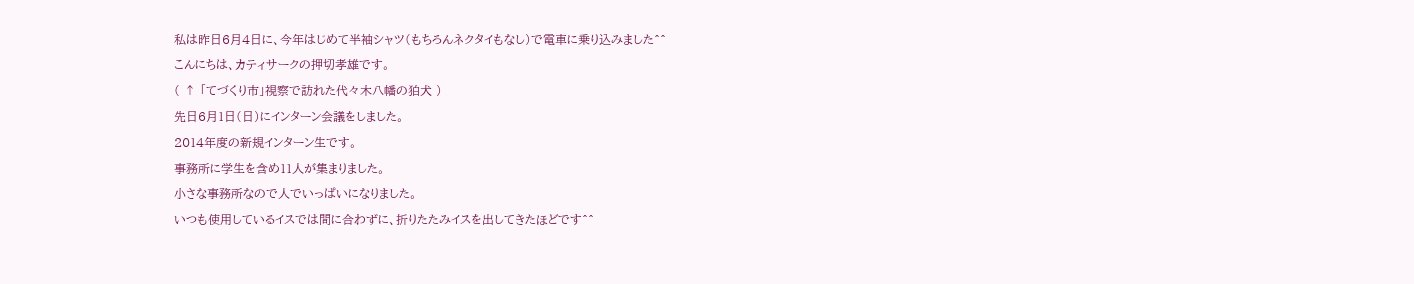私は昨日6月4日に、今年はじめて半袖シャツ(もちろんネクタイもなし)で電車に乗り込みました^^
こんにちは、カティサークの押切孝雄です。
( ↑ 「てづくり市」視察で訪れた代々木八幡の狛犬 )
先日6月1日(日)にインターン会議をしました。
2014年度の新規インターン生です。
事務所に学生を含め11人が集まりました。
小さな事務所なので人でいっぱいになりました。
いつも使用しているイスでは間に合わずに、折りたたみイスを出してきたほどです^^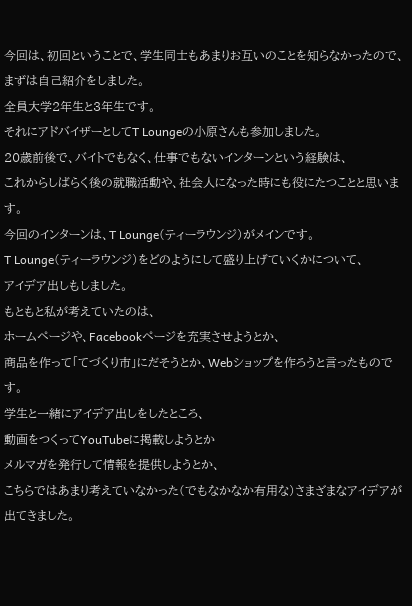今回は、初回ということで、学生同士もあまりお互いのことを知らなかったので、
まずは自己紹介をしました。
全員大学2年生と3年生です。
それにアドバイザーとしてT Loungeの小原さんも参加しました。
20歳前後で、バイトでもなく、仕事でもないインターンという経験は、
これからしばらく後の就職活動や、社会人になった時にも役にたつことと思います。
今回のインターンは、T Lounge(ティーラウンジ)がメインです。
T Lounge(ティーラウンジ)をどのようにして盛り上げていくかについて、
アイデア出しもしました。
もともと私が考えていたのは、
ホームページや、Facebookページを充実させようとか、
商品を作って「てづくり市」にだそうとか、Webショップを作ろうと言ったものです。
学生と一緒にアイデア出しをしたところ、
動画をつくってYouTubeに掲載しようとか
メルマガを発行して情報を提供しようとか、
こちらではあまり考えていなかった(でもなかなか有用な)さまざまなアイデアが出てきました。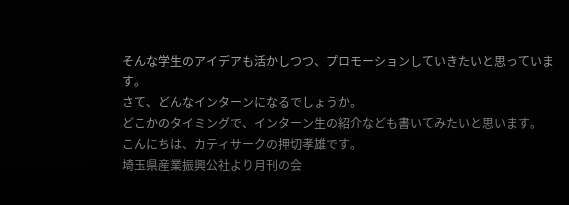そんな学生のアイデアも活かしつつ、プロモーションしていきたいと思っています。
さて、どんなインターンになるでしょうか。
どこかのタイミングで、インターン生の紹介なども書いてみたいと思います。
こんにちは、カティサークの押切孝雄です。
埼玉県産業振興公社より月刊の会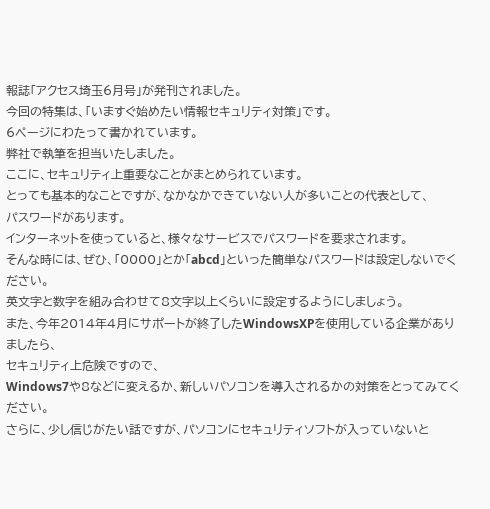報誌「アクセス埼玉6月号」が発刊されました。
今回の特集は、「いますぐ始めたい情報セキュリティ対策」です。
6ページにわたって書かれています。
弊社で執筆を担当いたしました。
ここに、セキュリティ上重要なことがまとめられています。
とっても基本的なことですが、なかなかできていない人が多いことの代表として、
パスワードがあります。
インターネットを使っていると、様々なサービスでパスワードを要求されます。
そんな時には、ぜひ、「0000」とか「abcd」といった簡単なパスワードは設定しないでください。
英文字と数字を組み合わせて8文字以上くらいに設定するようにしましょう。
また、今年2014年4月にサポートが終了したWindowsXPを使用している企業がありましたら、
セキュリティ上危険ですので、
Windows7や8などに変えるか、新しいパソコンを導入されるかの対策をとってみてください。
さらに、少し信じがたい話ですが、パソコンにセキュリティソフトが入っていないと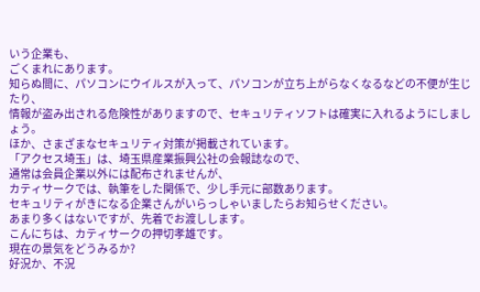いう企業も、
ごくまれにあります。
知らぬ間に、パソコンにウイルスが入って、パソコンが立ち上がらなくなるなどの不便が生じたり、
情報が盗み出される危険性がありますので、セキュリティソフトは確実に入れるようにしましょう。
ほか、さまざまなセキュリティ対策が掲載されています。
「アクセス埼玉」は、埼玉県産業振興公社の会報誌なので、
通常は会員企業以外には配布されませんが、
カティサークでは、執筆をした関係で、少し手元に部数あります。
セキュリティがきになる企業さんがいらっしゃいましたらお知らせください。
あまり多くはないですが、先着でお渡しします。
こんにちは、カティサークの押切孝雄です。
現在の景気をどうみるか?
好況か、不況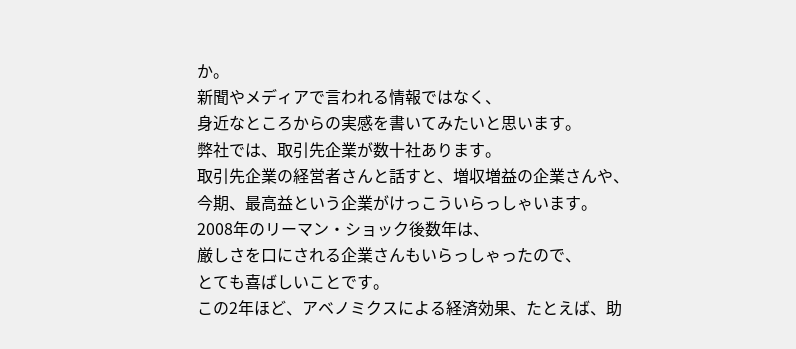か。
新聞やメディアで言われる情報ではなく、
身近なところからの実感を書いてみたいと思います。
弊社では、取引先企業が数十社あります。
取引先企業の経営者さんと話すと、増収増益の企業さんや、
今期、最高益という企業がけっこういらっしゃいます。
2008年のリーマン・ショック後数年は、
厳しさを口にされる企業さんもいらっしゃったので、
とても喜ばしいことです。
この2年ほど、アベノミクスによる経済効果、たとえば、助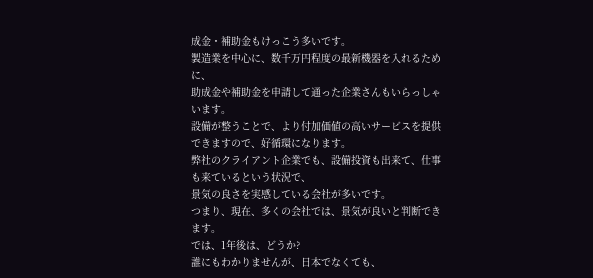成金・補助金もけっこう多いです。
製造業を中心に、数千万円程度の最新機器を入れるために、
助成金や補助金を申請して通った企業さんもいらっしゃいます。
設備が整うことで、より付加価値の高いサービスを提供できますので、好循環になります。
弊社のクライアント企業でも、設備投資も出来て、仕事も来ているという状況で、
景気の良さを実感している会社が多いです。
つまり、現在、多くの会社では、景気が良いと判断できます。
では、1年後は、どうか?
誰にもわかりませんが、日本でなくても、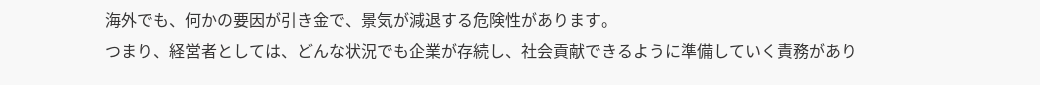海外でも、何かの要因が引き金で、景気が減退する危険性があります。
つまり、経営者としては、どんな状況でも企業が存続し、社会貢献できるように準備していく責務があり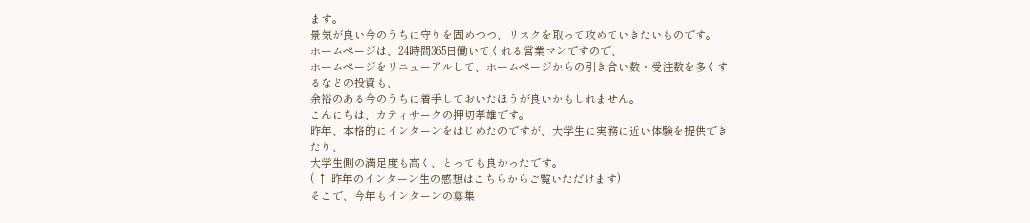ます。
景気が良い今のうちに守りを固めつつ、リスクを取って攻めていきたいものです。
ホームページは、24時間365日働いてくれる営業マンですので、
ホームページをリニューアルして、ホームページからの引き合い数・受注数を多くするなどの投資も、
余裕のある今のうちに着手しておいたほうが良いかもしれません。
こんにちは、カティサークの押切孝雄です。
昨年、本格的にインターンをはじめたのですが、大学生に実務に近い体験を提供できたり、
大学生側の満足度も高く、とっても良かったです。
( ↑ 昨年のインターン生の感想はこちらからご覧いただけます)
そこで、今年もインターンの募集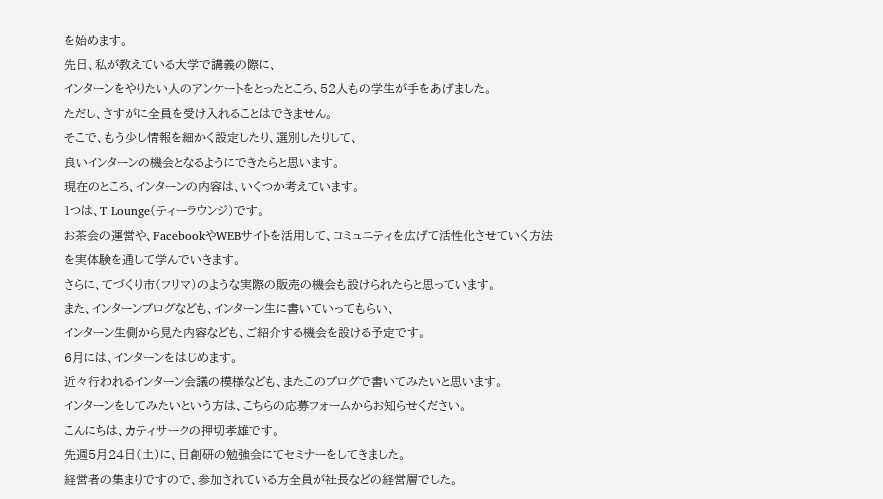を始めます。
先日、私が教えている大学で講義の際に、
インターンをやりたい人のアンケートをとったところ、52人もの学生が手をあげました。
ただし、さすがに全員を受け入れることはできません。
そこで、もう少し情報を細かく設定したり、選別したりして、
良いインターンの機会となるようにできたらと思います。
現在のところ、インターンの内容は、いくつか考えています。
1つは、T Lounge(ティーラウンジ)です。
お茶会の運営や、FacebookやWEBサイトを活用して、コミュニティを広げて活性化させていく方法を実体験を通して学んでいきます。
さらに、てづくり市(フリマ)のような実際の販売の機会も設けられたらと思っています。
また、インターンブログなども、インターン生に書いていってもらい、
インターン生側から見た内容なども、ご紹介する機会を設ける予定です。
6月には、インターンをはじめます。
近々行われるインターン会議の模様なども、またこのブログで書いてみたいと思います。
インターンをしてみたいという方は、こちらの応募フォームからお知らせください。
こんにちは、カティサークの押切孝雄です。
先週5月24日(土)に、日創研の勉強会にてセミナーをしてきました。
経営者の集まりですので、参加されている方全員が社長などの経営層でした。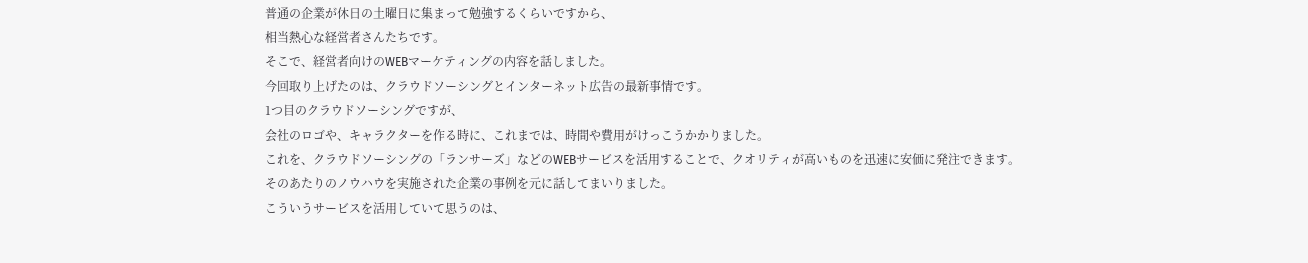普通の企業が休日の土曜日に集まって勉強するくらいですから、
相当熱心な経営者さんたちです。
そこで、経営者向けのWEBマーケティングの内容を話しました。
今回取り上げたのは、クラウドソーシングとインターネット広告の最新事情です。
1つ目のクラウドソーシングですが、
会社のロゴや、キャラクターを作る時に、これまでは、時間や費用がけっこうかかりました。
これを、クラウドソーシングの「ランサーズ」などのWEBサービスを活用することで、クオリティが高いものを迅速に安価に発注できます。
そのあたりのノウハウを実施された企業の事例を元に話してまいりました。
こういうサービスを活用していて思うのは、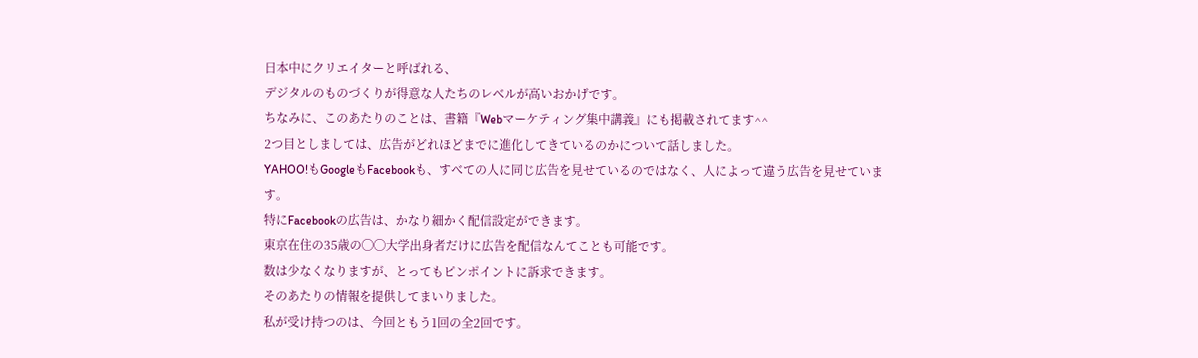日本中にクリエイターと呼ばれる、
デジタルのものづくりが得意な人たちのレベルが高いおかげです。
ちなみに、このあたりのことは、書籍『Webマーケティング集中講義』にも掲載されてます^^
2つ目としましては、広告がどれほどまでに進化してきているのかについて話しました。
YAHOO!もGoogleもFacebookも、すべての人に同じ広告を見せているのではなく、人によって違う広告を見せています。
特にFacebookの広告は、かなり細かく配信設定ができます。
東京在住の35歳の◯◯大学出身者だけに広告を配信なんてことも可能です。
数は少なくなりますが、とってもピンポイントに訴求できます。
そのあたりの情報を提供してまいりました。
私が受け持つのは、今回ともう1回の全2回です。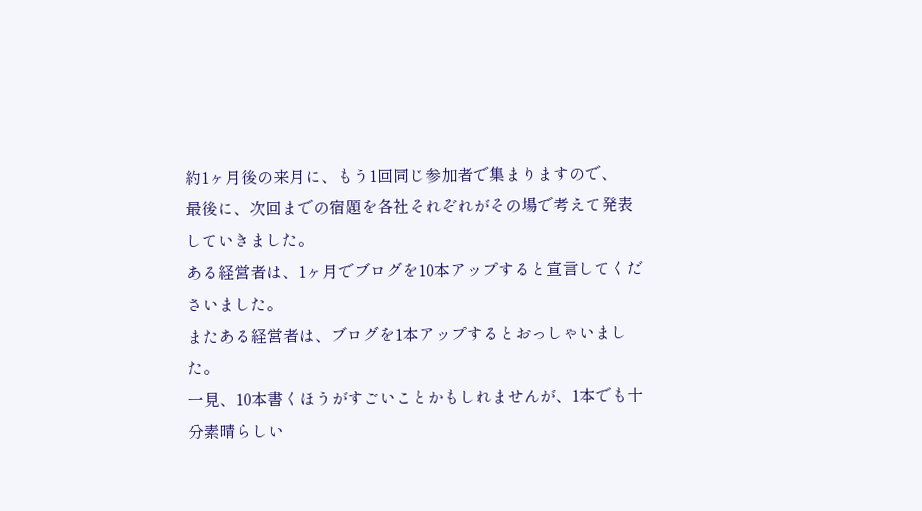約1ヶ月後の来月に、もう1回同じ参加者で集まりますので、
最後に、次回までの宿題を各社それぞれがその場で考えて発表していきました。
ある経営者は、1ヶ月でブログを10本アップすると宣言してくださいました。
またある経営者は、ブログを1本アップするとおっしゃいました。
一見、10本書くほうがすごいことかもしれませんが、1本でも十分素晴らしい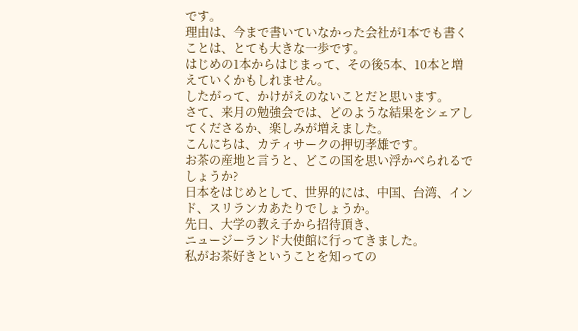です。
理由は、今まで書いていなかった会社が1本でも書くことは、とても大きな一歩です。
はじめの1本からはじまって、その後5本、10本と増えていくかもしれません。
したがって、かけがえのないことだと思います。
さて、来月の勉強会では、どのような結果をシェアしてくださるか、楽しみが増えました。
こんにちは、カティサークの押切孝雄です。
お茶の産地と言うと、どこの国を思い浮かべられるでしょうか?
日本をはじめとして、世界的には、中国、台湾、インド、スリランカあたりでしょうか。
先日、大学の教え子から招待頂き、
ニュージーランド大使館に行ってきました。
私がお茶好きということを知っての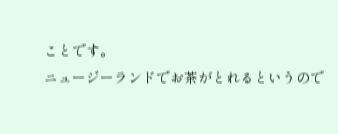ことです。
ニュージーランドでお茶がとれるというので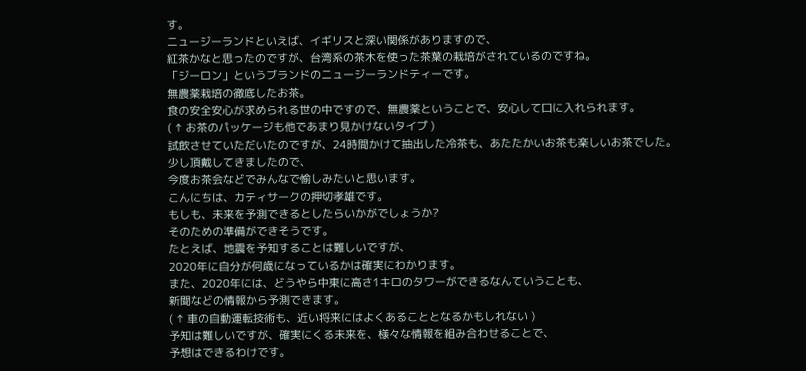す。
ニュージーランドといえば、イギリスと深い関係がありますので、
紅茶かなと思ったのですが、台湾系の茶木を使った茶葉の栽培がされているのですね。
「ジーロン」というブランドのニュージーランドティーです。
無農薬栽培の徹底したお茶。
食の安全安心が求められる世の中ですので、無農薬ということで、安心して口に入れられます。
( ↑ お茶のパッケージも他であまり見かけないタイプ )
試飲させていただいたのですが、24時間かけて抽出した冷茶も、あたたかいお茶も楽しいお茶でした。
少し頂戴してきましたので、
今度お茶会などでみんなで愉しみたいと思います。
こんにちは、カティサークの押切孝雄です。
もしも、未来を予測できるとしたらいかがでしょうか?
そのための準備ができそうです。
たとえば、地震を予知することは難しいですが、
2020年に自分が何歳になっているかは確実にわかります。
また、2020年には、どうやら中東に高さ1キロのタワーができるなんていうことも、
新聞などの情報から予測できます。
( ↑ 車の自動運転技術も、近い将来にはよくあることとなるかもしれない )
予知は難しいですが、確実にくる未来を、様々な情報を組み合わせることで、
予想はできるわけです。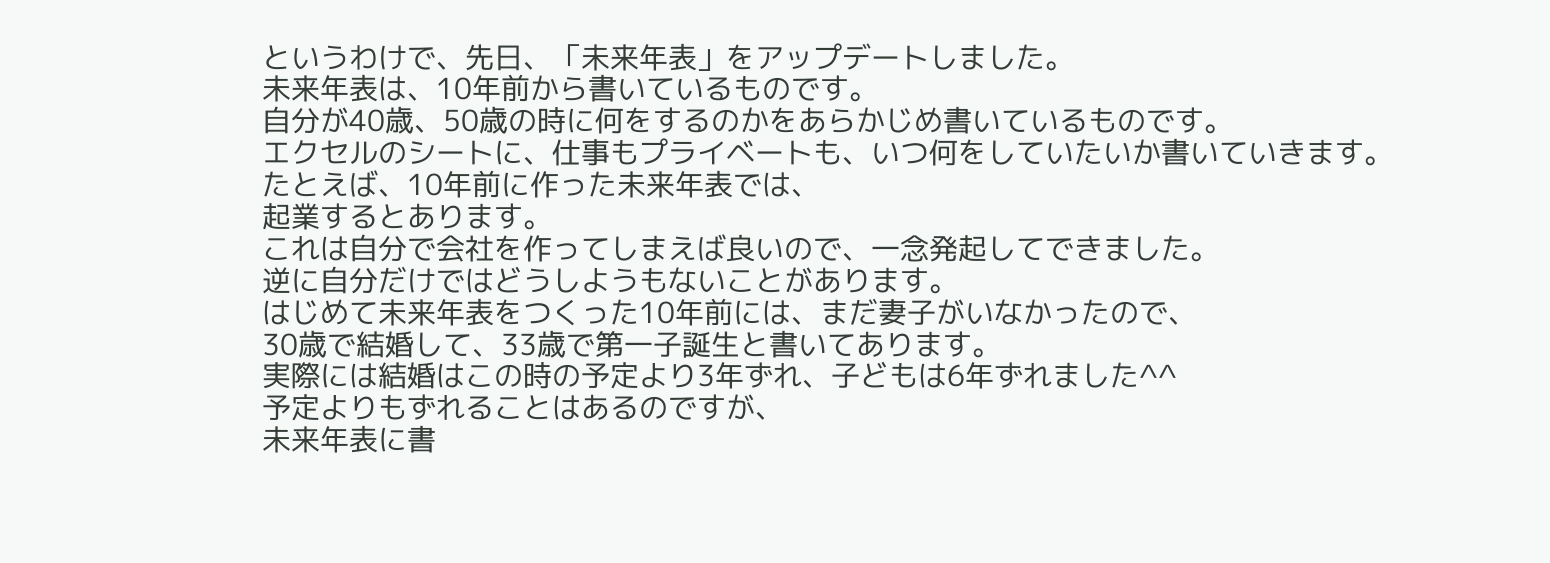というわけで、先日、「未来年表」をアップデートしました。
未来年表は、10年前から書いているものです。
自分が40歳、50歳の時に何をするのかをあらかじめ書いているものです。
エクセルのシートに、仕事もプライベートも、いつ何をしていたいか書いていきます。
たとえば、10年前に作った未来年表では、
起業するとあります。
これは自分で会社を作ってしまえば良いので、一念発起してできました。
逆に自分だけではどうしようもないことがあります。
はじめて未来年表をつくった10年前には、まだ妻子がいなかったので、
30歳で結婚して、33歳で第一子誕生と書いてあります。
実際には結婚はこの時の予定より3年ずれ、子どもは6年ずれました^^
予定よりもずれることはあるのですが、
未来年表に書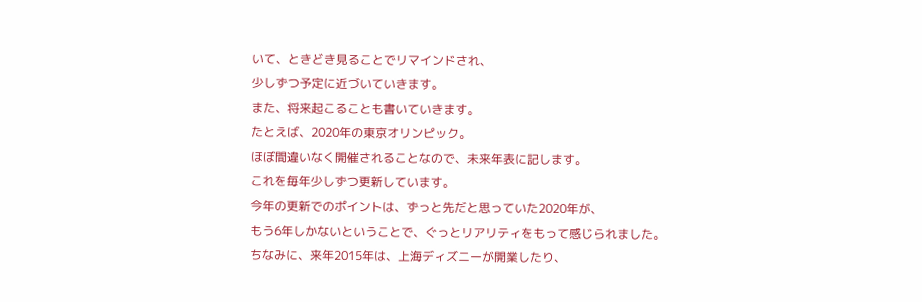いて、ときどき見ることでリマインドされ、
少しずつ予定に近づいていきます。
また、将来起こることも書いていきます。
たとえば、2020年の東京オリンピック。
ほぼ間違いなく開催されることなので、未来年表に記します。
これを毎年少しずつ更新しています。
今年の更新でのポイントは、ずっと先だと思っていた2020年が、
もう6年しかないということで、ぐっとリアリティをもって感じられました。
ちなみに、来年2015年は、上海ディズニーが開業したり、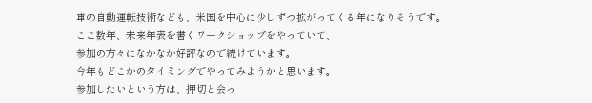車の自動運転技術なども、米国を中心に少しずつ拡がってくる年になりそうです。
ここ数年、未来年表を書くワークショップをやっていて、
参加の方々になかなか好評なので続けています。
今年もどこかのタイミングでやってみようかと思います。
参加したいという方は、押切と会っ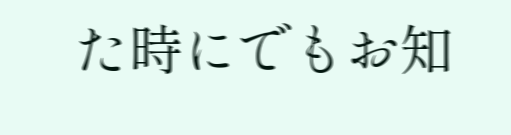た時にでもお知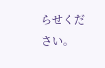らせください。